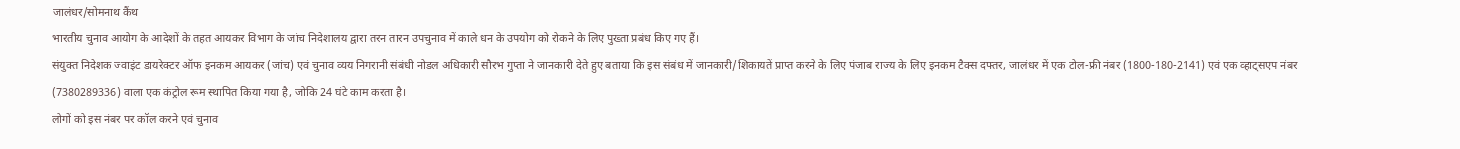जालंधर/सोमनाथ कैंथ
भारतीय चुनाव आयोग के आदेशों के तहत आयकर विभाग के जांच निदेशालय द्वारा तरन तारन उपचुनाव में काले धन के उपयोग को रोकने के लिए पुख्ता प्रबंध किए गए हैं।
संयुक्त निदेशक ज्वाइंट डायरेक्टर ऑफ इनकम आयकर (जांच) एवं चुनाव व्यय निगरानी संबंधी नोडल अधिकारी सौरभ गुप्ता ने जानकारी देते हुए बताया कि इस संबंध में जानकारी/शिकायतें प्राप्त करने के लिए पंजाब राज्य के लिए इनकम टैक्स दफ्तर, जालंधर में एक टोल-फ्री नंबर (1800-180-2141) एवं एक व्हाट्सएप नंबर (7380289336) वाला एक कंट्रोल रूम स्थापित किया गया है, जोकि 24 घंटे काम करता है।
लोगों को इस नंबर पर कॉल करने एवं चुनाव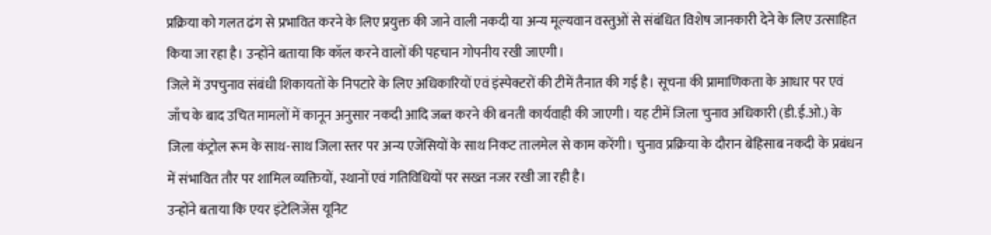प्रक्रिया को गलत ढंग से प्रभावित करने के लिए प्रयुक्त की जाने वाली नकदी या अन्य मूल्यवान वस्तुओं से संबंधित विशेष जानकारी देने के लिए उत्साहित किया जा रहा है। उन्होंने बताया कि कॉल करने वालों की पहचान गोपनीय रखी जाएगी।
जिले में उपचुनाव संबंधी शिकायतों के निपटारे के लिए अधिकारियों एवं इंस्पेक्टरों की टीमें तैनात की गई है। सूचना की प्रामाणिकता के आधार पर एवं जाँच के बाद उचित मामलों में कानून अनुसार नकदी आदि जब्त करने की बनती कार्यवाही की जाएगी। यह टीमें जिला चुनाव अधिकारी (डी.ई.ओ.) के जिला कंट्रोल रूम के साथ-साथ जिला स्तर पर अन्य एजेंसियों के साथ निकट तालमेल से काम करेंगी। चुनाव प्रक्रिया के दौरान बेहिसाब नकदी के प्रबंधन में संभावित तौर पर शामिल व्यक्तियों, स्थानों एवं गतिविधियों पर सख्त नजर रखी जा रही है।
उन्होंने बताया कि एयर इंटेलिजेंस यूनिट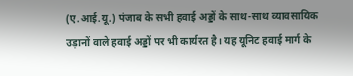(ए.आई.यू.) पंजाब के सभी हवाई अड्डों के साथ-साथ व्यावसायिक उड़ानों वाले हवाई अड्डों पर भी कार्यरत है। यह यूनिट हवाई मार्ग के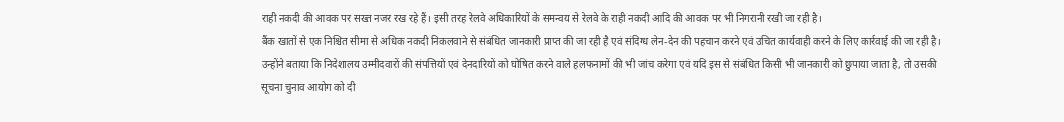राही नकदी की आवक पर सख्त नजर रख रहे हैं। इसी तरह रेलवे अधिकारियों के समन्वय से रेलवे के राही नकदी आदि की आवक पर भी निगरानी रखी जा रही है।
बैंक खातों से एक निश्चित सीमा से अधिक नकदी निकलवाने से संबंधित जानकारी प्राप्त की जा रही है एवं संदिग्ध लेन-देन की पहचान करने एवं उचित कार्यवाही करने के लिए कार्रवाई की जा रही है।
उन्होंने बताया कि निदेशालय उम्मीदवारों की संपत्तियों एवं देनदारियों को घोषित करने वाले हलफनामों की भी जांच करेगा एवं यदि इस से संबंधित किसी भी जानकारी को छुपाया जाता है, तो उसकी सूचना चुनाव आयोग को दी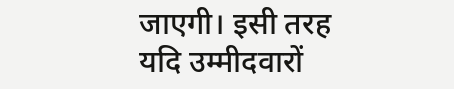जाएगी। इसी तरह यदि उम्मीदवारों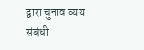द्वारा चुनाव व्यय संबंधी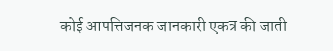कोई आपत्तिजनक जानकारी एकत्र की जाती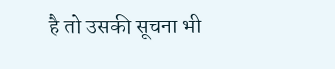है तो उसकी सूचना भी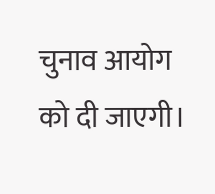चुनाव आयोग को दी जाएगी।